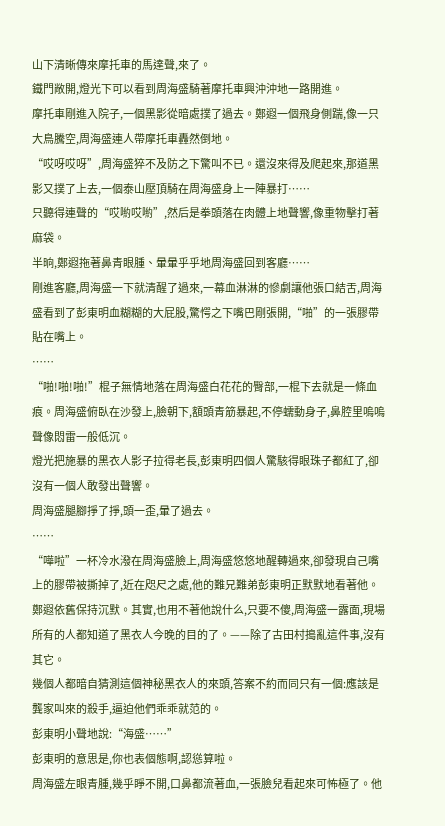山下清晰傳來摩托車的馬達聲,來了。
鐵門敞開,燈光下可以看到周海盛騎著摩托車興沖沖地一路開進。
摩托車剛進入院子,一個黑影從暗處撲了過去。鄭遐一個飛身側踹,像一只大鳥騰空,周海盛連人帶摩托車轟然倒地。
“哎呀哎呀”,周海盛猝不及防之下驚叫不已。還沒來得及爬起來,那道黑影又撲了上去,一個泰山壓頂騎在周海盛身上一陣暴打……
只聽得連聲的“哎喲哎喲”,然后是拳頭落在肉體上地聲響,像重物擊打著麻袋。
半晌,鄭遐拖著鼻青眼腫、暈暈乎乎地周海盛回到客廳……
剛進客廳,周海盛一下就清醒了過來,一幕血淋淋的慘劇讓他張口結舌,周海盛看到了彭東明血糊糊的大屁股,驚愕之下嘴巴剛張開,“啪”的一張膠帶貼在嘴上。
……
“啪!啪!啪!”棍子無情地落在周海盛白花花的臀部,一棍下去就是一條血痕。周海盛俯臥在沙發上,臉朝下,額頭青筋暴起,不停蠕動身子,鼻腔里嗚嗚聲像悶雷一般低沉。
燈光把施暴的黑衣人影子拉得老長,彭東明四個人驚駭得眼珠子都紅了,卻沒有一個人敢發出聲響。
周海盛腿腳掙了掙,頭一歪,暈了過去。
……
“嘩啦”一杯冷水潑在周海盛臉上,周海盛悠悠地醒轉過來,卻發現自己嘴上的膠帶被撕掉了,近在咫尺之處,他的難兄難弟彭東明正默默地看著他。
鄭遐依舊保持沉默。其實,也用不著他說什么,只要不傻,周海盛一露面,現場所有的人都知道了黑衣人今晚的目的了。——除了古田村搗亂這件事,沒有其它。
幾個人都暗自猜測這個神秘黑衣人的來頭,答案不約而同只有一個:應該是龔家叫來的殺手,逼迫他們乖乖就范的。
彭東明小聲地說:“海盛……”
彭東明的意思是,你也表個態啊,認慫算啦。
周海盛左眼青腫,幾乎睜不開,口鼻都流著血,一張臉兒看起來可怖極了。他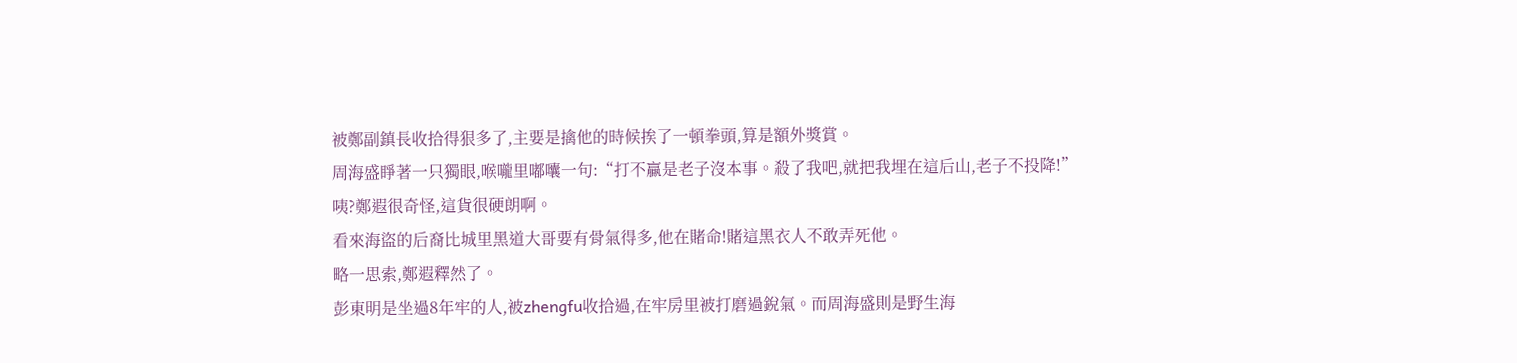被鄭副鎮長收拾得狠多了,主要是擒他的時候挨了一頓拳頭,算是額外獎賞。
周海盛睜著一只獨眼,喉嚨里嘟囔一句:“打不贏是老子沒本事。殺了我吧,就把我埋在這后山,老子不投降!”
咦?鄭遐很奇怪,這貨很硬朗啊。
看來海盜的后裔比城里黑道大哥要有骨氣得多,他在賭命!賭這黑衣人不敢弄死他。
略一思索,鄭遐釋然了。
彭東明是坐過8年牢的人,被zhengfu收拾過,在牢房里被打磨過銳氣。而周海盛則是野生海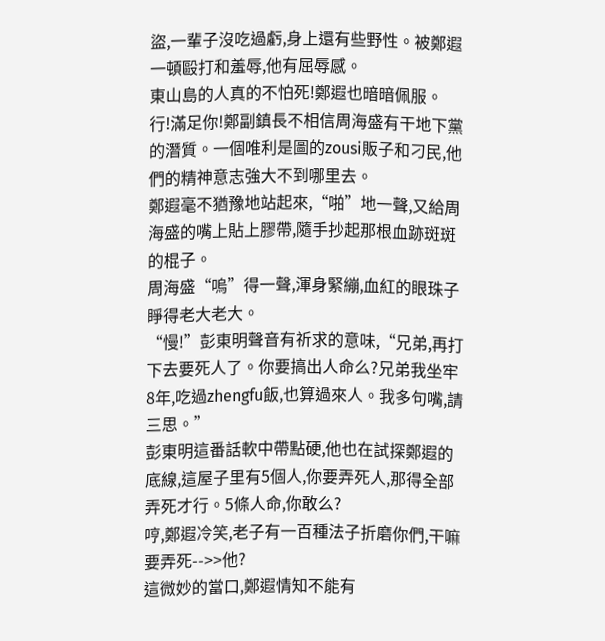盜,一輩子沒吃過虧,身上還有些野性。被鄭遐一頓毆打和羞辱,他有屈辱感。
東山島的人真的不怕死!鄭遐也暗暗佩服。
行!滿足你!鄭副鎮長不相信周海盛有干地下黨的潛質。一個唯利是圖的zousi販子和刁民,他們的精神意志強大不到哪里去。
鄭遐毫不猶豫地站起來,“啪”地一聲,又給周海盛的嘴上貼上膠帶,隨手抄起那根血跡斑斑的棍子。
周海盛“嗚”得一聲,渾身緊繃,血紅的眼珠子睜得老大老大。
“慢!”彭東明聲音有祈求的意味,“兄弟,再打下去要死人了。你要搞出人命么?兄弟我坐牢8年,吃過zhengfu飯,也算過來人。我多句嘴,請三思。”
彭東明這番話軟中帶點硬,他也在試探鄭遐的底線,這屋子里有5個人,你要弄死人,那得全部弄死才行。5條人命,你敢么?
哼,鄭遐冷笑,老子有一百種法子折磨你們,干嘛要弄死-->>他?
這微妙的當口,鄭遐情知不能有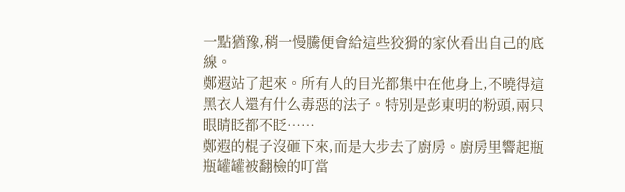一點猶豫,稍一慢騰便會給這些狡猾的家伙看出自己的底線。
鄭遐站了起來。所有人的目光都集中在他身上,不曉得這黑衣人還有什么毒惡的法子。特別是彭東明的粉頭,兩只眼睛眨都不眨……
鄭遐的棍子沒砸下來,而是大步去了廚房。廚房里響起瓶瓶罐罐被翻檢的叮當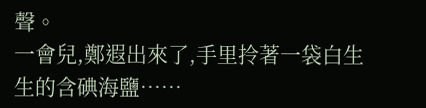聲。
一會兒,鄭遐出來了,手里拎著一袋白生生的含碘海鹽……